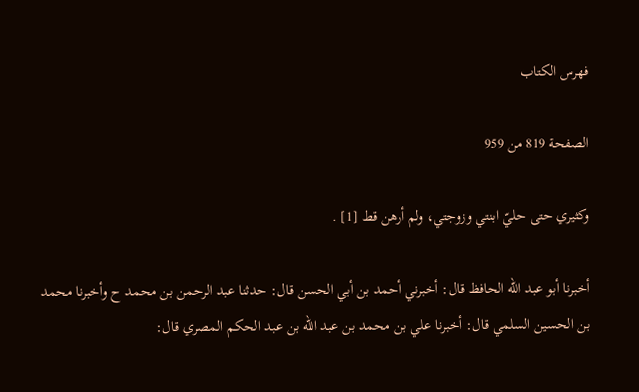فهرس الكتاب

الصفحة 819 من 959

وكثيري حتى حليّ ابنتي وزوجتي، ولم أرهن قط [1] .

أخبرنا أبو عبد الله الحافظ قال: أخبرني أحمد بن أبي الحسن قال: حدثنا عبد الرحمن بن محمد ح وأخبرنا محمد بن الحسين السلمي قال: أخبرنا علي بن محمد بن عبد الله بن عبد الحكم المصري قال: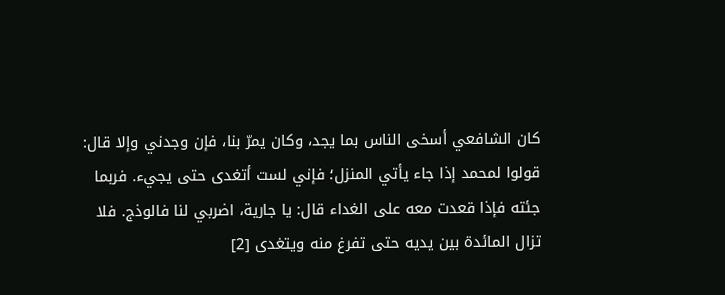كان الشافعي أسخى الناس بما يجد، وكان يمرّ بنا، فإن وجدني وإلا قال: قولوا لمحمد إذا جاء يأتي المنزل؛ فإني لست أتغدى حتى يجيء. فربما جئته فإذا قعدت معه على الغداء قال: يا جارية، اضربي لنا فالوذج. فلا تزال المائدة بين يديه حتى تفرغ منه ويتغدى [2]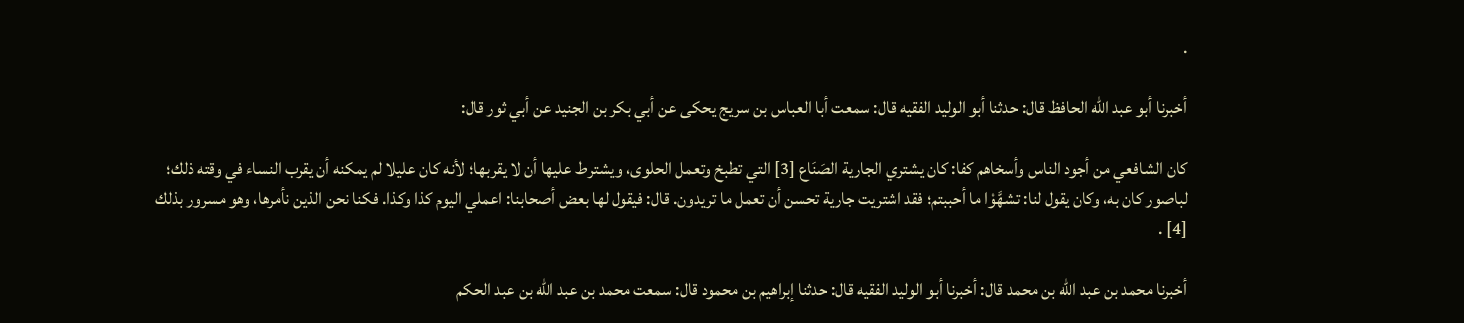.

أخبرنا أبو عبد الله الحافظ قال: حدثنا أبو الوليد الفقيه قال: سمعت أبا العباس بن سريج يحكى عن أبي بكر بن الجنيد عن أبي ثور قال:

كان الشافعي من أجود الناس وأسخاهم كفا: كان يشتري الجارية الصَنَاع [3] التي تطبخ وتعمل الحلوى، ويشترط عليها أن لا يقربها؛ لأنه كان عليلا لم يمكنه أن يقرب النساء في وقته ذلك؛ لباصور كان به، وكان يقول لنا: تشهَّوْا ما أحببتم؛ فقد اشتريت جارية تحسن أن تعمل ما تريدون. قال: فيقول لها بعض أصحابنا: اعملي اليوم كذا وكذا. فكنا نحن الذين نأمرها، وهو مسرور بذلك [4] .

أخبرنا محمد بن عبد الله بن محمد قال: أخبرنا أبو الوليد الفقيه قال: حدثنا إبراهيم بن محمود قال: سمعت محمد بن عبد الله بن عبد الحكم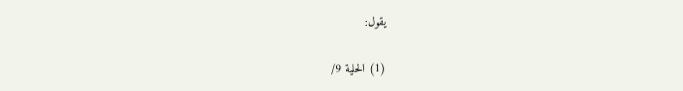يقول:

(1) الحلية 9/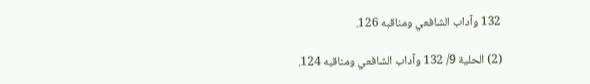132 وآداب الشافعي ومناقبه 126.

(2) الحلية 9/ 132 وآداب الشافعي ومناقبه 124.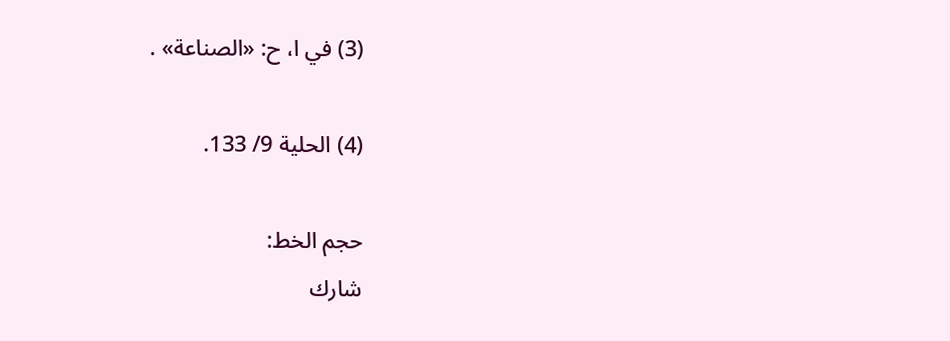(3) في ا، ح: «الصناعة» .

(4) الحلية 9/ 133.

حجم الخط:
شارك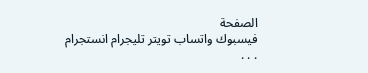الصفحة
فيسبوك واتساب تويتر تليجرام انستجرام
. . .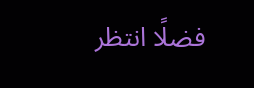فضلًا انتظر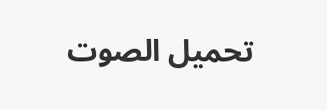تحميل الصوت